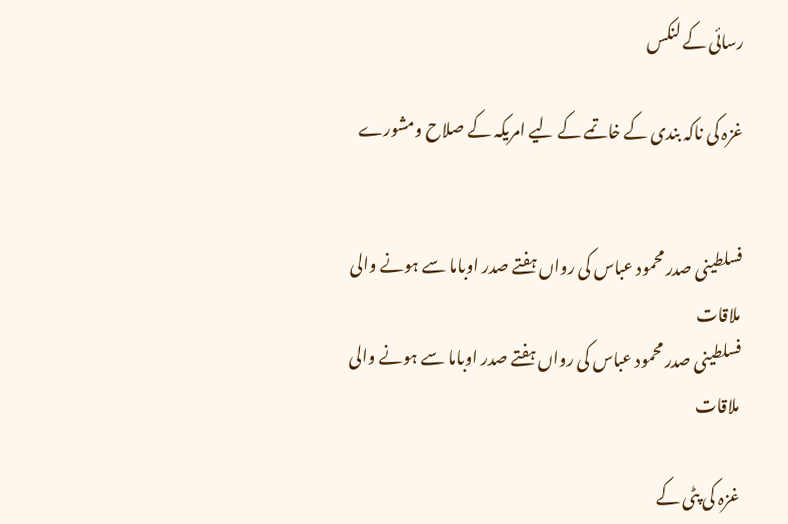رسائی کے لنکس

غزہ کی ناکہ بندی کے خاتمے کے لیے امریکہ کے صلاح ومشورے


فسلطینی صدر محمود عباس کی رواں ہفتے صدر اوباما سے ہونے والی ملاقات
فسلطینی صدر محمود عباس کی رواں ہفتے صدر اوباما سے ہونے والی ملاقات

غزہ کی پٹی کے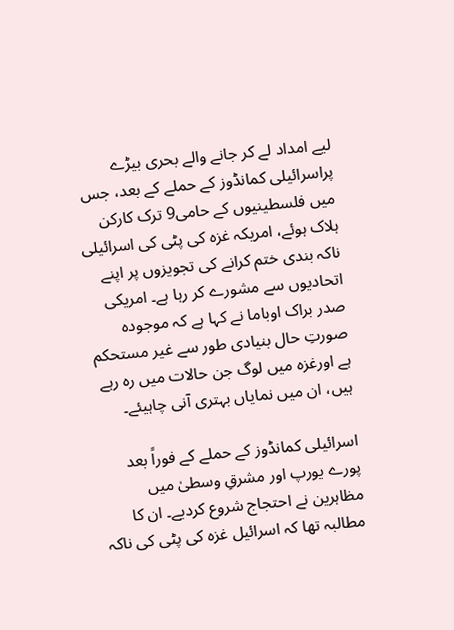لیے امداد لے کر جانے والے بحری بیڑے پراسرائیلی کمانڈوز کے حملے کے بعد، جس میں فلسطینیوں کے حامی9 ترک کارکن ہلاک ہوئے، امریکہ غزہ کی پٹی کی اسرائیلی ناکہ بندی ختم کرانے کی تجویزوں پر اپنے اتحادیوں سے مشورے کر رہا ہے۔ امریکی صدر براک اوباما نے کہا ہے کہ موجودہ صورتِ حال بنیادی طور سے غیر مستحکم ہے اورغزہ میں لوگ جن حالات میں رہ رہے ہیں، ان میں نمایاں بہتری آنی چاہیئے۔

اسرائیلی کمانڈوز کے حملے کے فوراً بعد پورے یورپ اور مشرقِ وسطیٰ میں مظاہرین نے احتجاج شروع کردیے۔ ان کا مطالبہ تھا کہ اسرائیل غزہ کی پٹی کی ناکہ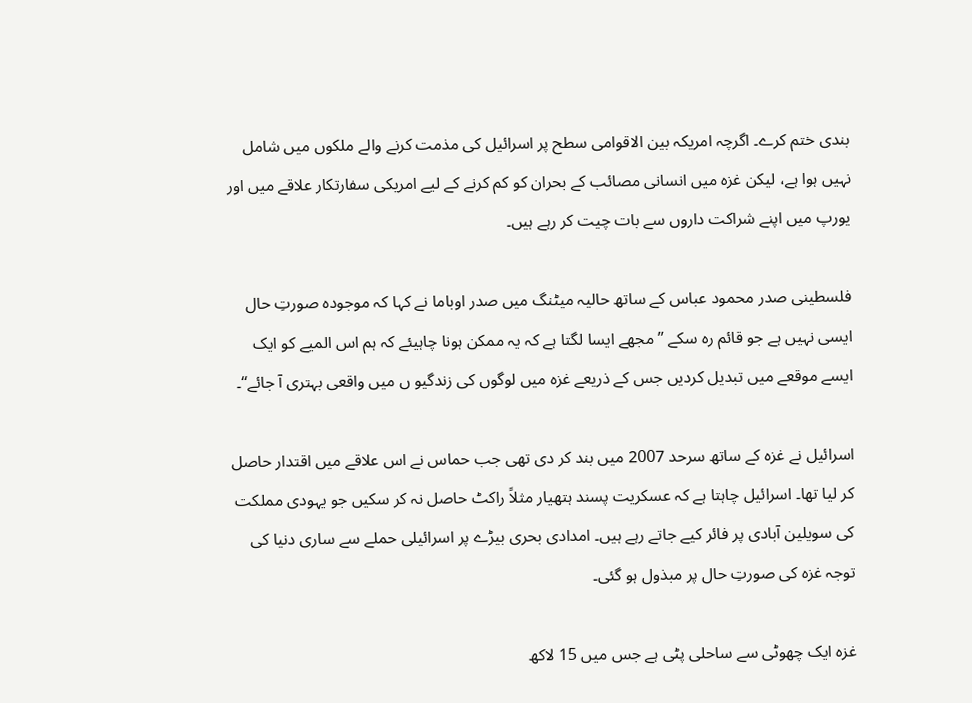بندی ختم کرے۔ اگرچہ امریکہ بین الاقوامی سطح پر اسرائیل کی مذمت کرنے والے ملکوں میں شامل نہیں ہوا ہے، لیکن غزہ میں انسانی مصائب کے بحران کو کم کرنے کے لیے امریکی سفارتکار علاقے میں اور یورپ میں اپنے شراکت داروں سے بات چیت کر رہے ہیں۔

فلسطینی صدر محمود عباس کے ساتھ حالیہ میٹنگ میں صدر اوباما نے کہا کہ موجودہ صورتِ حال ایسی نہیں ہے جو قائم رہ سکے ’’مجھے ایسا لگتا ہے کہ یہ ممکن ہونا چاہیئے کہ ہم اس المیے کو ایک ایسے موقعے میں تبدیل کردیں جس کے ذریعے غزہ میں لوگوں کی زندگیو ں میں واقعی بہتری آ جائے‘‘۔

اسرائیل نے غزہ کے ساتھ سرحد 2007 میں بند کر دی تھی جب حماس نے اس علاقے میں اقتدار حاصل کر لیا تھا۔ اسرائیل چاہتا ہے کہ عسکریت پسند ہتھیار مثلاً راکٹ حاصل نہ کر سکیں جو یہودی مملکت کی سویلین آبادی پر فائر کیے جاتے رہے ہیں۔ امدادی بحری بیڑے پر اسرائیلی حملے سے ساری دنیا کی توجہ غزہ کی صورتِ حال پر مبذول ہو گئی۔

غزہ ایک چھوٹی سے ساحلی پٹی ہے جس میں 15 لاکھ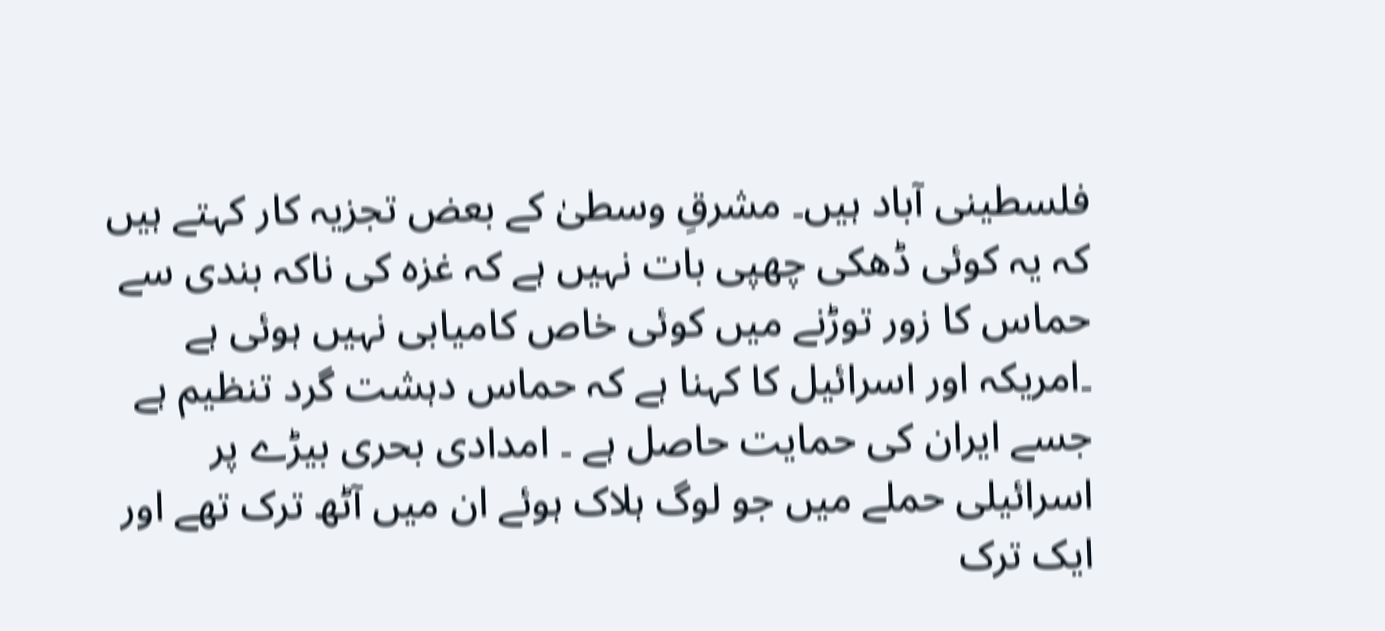فلسطینی آباد ہیں۔ مشرقِ وسطیٰ کے بعض تجزیہ کار کہتے ہیں کہ یہ کوئی ڈھکی چھپی بات نہیں ہے کہ غزہ کی ناکہ بندی سے حماس کا زور توڑنے میں کوئی خاص کامیابی نہیں ہوئی ہے ۔امریکہ اور اسرائیل کا کہنا ہے کہ حماس دہشت گرد تنظیم ہے جسے ایران کی حمایت حاصل ہے ۔ امدادی بحری بیڑے پر اسرائیلی حملے میں جو لوگ ہلاک ہوئے ان میں آٹھ ترک تھے اور ایک ترک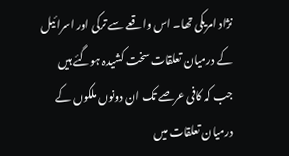نژاد امریکی تھا۔ اس واقعے سے ترکی اور اسرائیل کے درمیان تعلقات سخت کشیدہ ہوگئے ہیں جب کہ کافی عرصے تک ان دونوں ملکوں کے درمیان تعلقات میں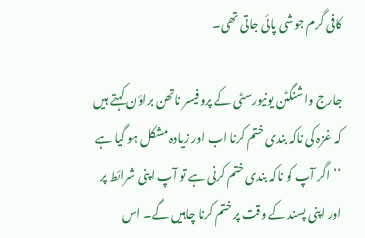کافی گرم جوشی پائی جاتی تھی۔

جارج واشنگٹن یونیورسٹی کے پروفیسر ناتھن براؤن کہتے ہیں کہ غزہ کی ناکہ بندی ختم کرنا اب اور زیادہ مشکل ہو گیا ہے ’’اگر آپ کو ناکہ بندی ختم کرنی ہے تو آپ اپنی شرائط پر اور اپنی پسند کے وقت پر ختم کرنا چاہیں گے۔ اس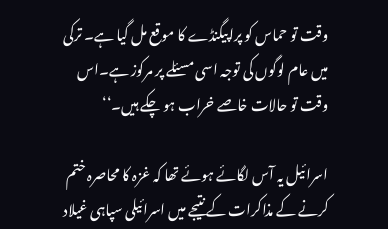وقت تو حماس کو پراپیگنڈے کا موقع مل گیا ہے۔ ترکی میں عام لوگوں کی توجہ اسی مسئلے پر مرکوز ہے۔اس وقت تو حالات خاصے خراب ہو چکے ہیں۔‘‘

اسرائیل یہ آس لگائے ہوئے تھا کہ غزہ کا محاصرہ ختم کرنے کے مذاکرات کے نتیجے میں اسرائیلی سپاہی غیلاد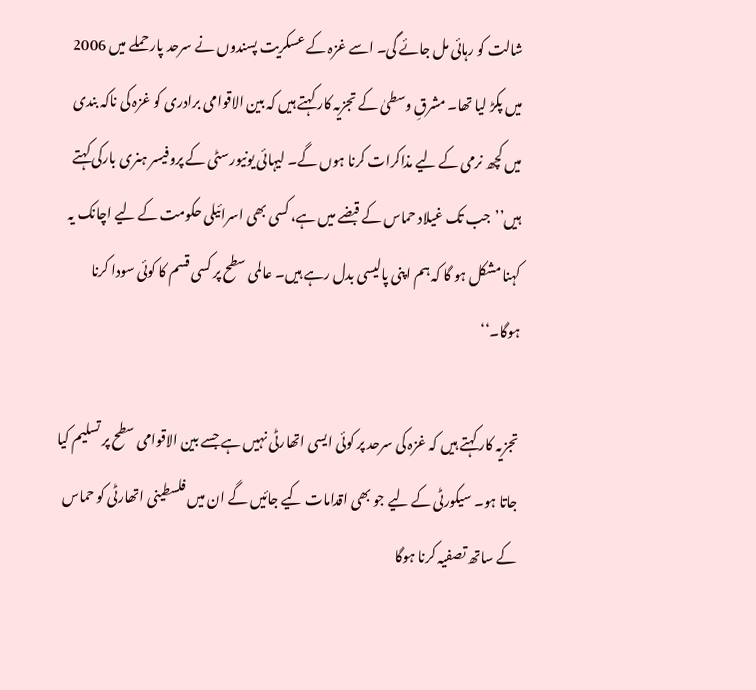شالت کو رہائی مل جائے گی۔ اسے غزہ کے عسکریت پسندوں نے سرحد پار حملے میں 2006 میں پکڑ لیا تھا۔ مشرقِ وسطیٰ کے تجزیہ کار کہتے ہیں کہ بین الاقوامی برادری کو غزہ کی ناکہ بندی میں کچھ نرمی کے لیے مذاکرات کرنا ہوں گے۔ لیہائی یونیورسٹی کے پروفیسر ہنری بارکی کہتے ہیں’’جب تک غیلاد حماس کے قبضے میں ہے، کسی بھی اسرائیلی حکومت کے لیے اچانک یہ کہنا مشکل ہو گا کہ ہم اپنی پالیسی بدل رہے ہیں۔ عالمی سطح پر کسی قسم کا کوئی سودا کرنا ہوگا۔‘‘

تجزیہ کار کہتے ہیں کہ غزہ کی سرحد پر کوئی ایسی اتھارٹی نہیں ہے جسے بین الاقوامی سطح پر تسلیم کیا جاتا ہو۔ سیکورٹی کے لیے جو بھی اقدامات کیے جائیں گے ان میں فلسطینی اتھارٹی کو حماس کے ساتھ تصفیہ کرنا ہوگا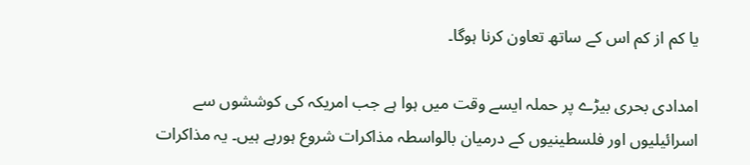یا کم از کم اس کے ساتھ تعاون کرنا ہوگا۔

امدادی بحری بیڑے پر حملہ ایسے وقت میں ہوا ہے جب امریکہ کی کوششوں سے اسرائیلیوں اور فلسطینیوں کے درمیان بالواسطہ مذاکرات شروع ہورہے ہیں۔ یہ مذاکرات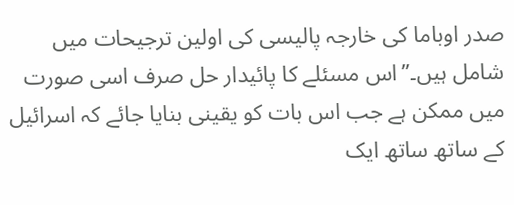صدر اوباما کی خارجہ پالیسی کی اولین ترجیحات میں شامل ہیں۔’’اس مسئلے کا پائیدار حل صرف اسی صورت میں ممکن ہے جب اس بات کو یقینی بنایا جائے کہ اسرائیل کے ساتھ ساتھ ایک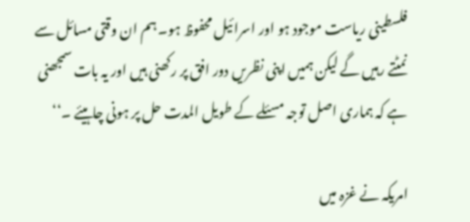فلسطینی ریاست موجود ہو اور اسرائیل محفوظ ہو۔ ہم ان وقتی مسائل سے نمٹتے رہیں گے لیکن ہمیں اپنی نظریں دور افق پر رکھنی ہیں اور یہ بات سمجھنی ہے کہ ہماری اصل توجہ مسئلے کے طویل المدت حل پر ہونی چاہیئے ۔‘‘

امریکہ نے غزہ میں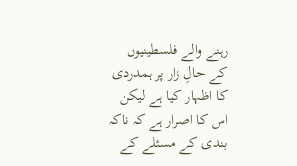رہنے والے فلسطینیوں کے حالِ زار پر ہمدردی کا اظہار کیا ہے لیکن اس کا اصرار ہے کہ ناکہ بندی کے مسئلے کے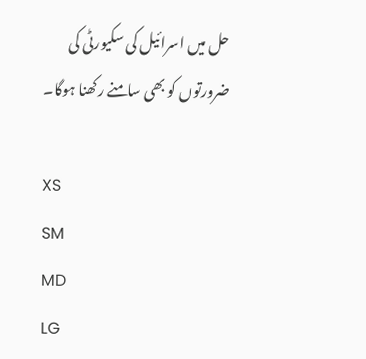حل میں اسرائیل کی سکیورٹی کی ضرورتوں کو بھی سامنے رکھنا ہوگا۔

XS
SM
MD
LG